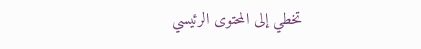تخطي إلى المحتوى الرئيسي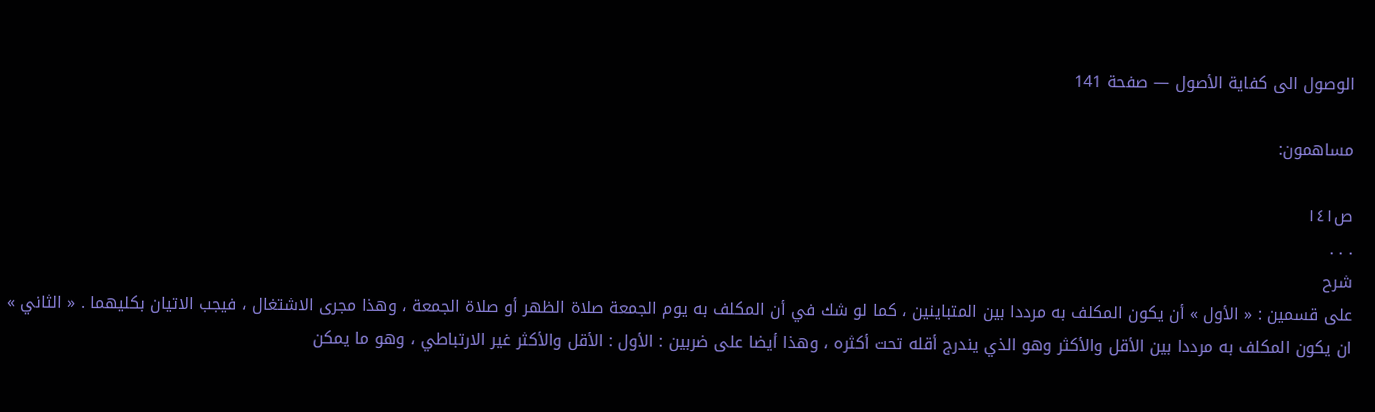الوصول الى كفاية الأصول — صفحة 141

مساهمون:

ص١٤١
. . .
شرح
على قسمين : « الأول » أن يكون المكلف به مرددا بين المتباينين ، كما لو شك في أن المكلف به يوم الجمعة صلاة الظهر أو صلاة الجمعة ، وهذا مجرى الاشتغال ، فيجب الاتيان بكليهما . « الثاني » ان يكون المكلف به مرددا بين الأقل والأكثر وهو الذي يندرج أقله تحت أكثره ، وهذا أيضا على ضربين : الأول : الأقل والأكثر غير الارتباطي ، وهو ما يمكن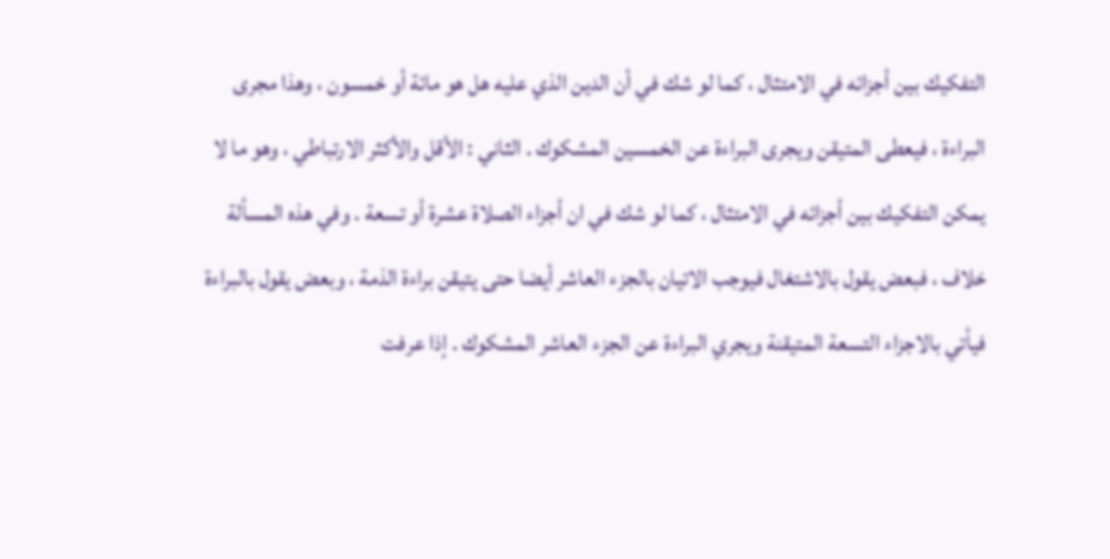التفكيك بين أجزائه في الامتثال ، كما لو شك في أن الدين الذي عليه هل هو مائة أو خمسون ، وهذا مجرى البراءة ، فيعطى المتيقن ويجرى البراءة عن الخمسين المشكوك . الثاني : الأقل والأكثر الارتباطي ، وهو ما لا يمكن التفكيك بين أجزائه في الامتثال ، كما لو شك في ان أجزاء الصلاة عشرة أو تسعة . وفي هذه المسألة خلاف ، فبعض يقول بالاشتغال فيوجب الاتيان بالجزء العاشر أيضا حتى يتيقن براءة الذمة ، وبعض يقول بالبراءة فيأتي بالاجزاء التسعة المتيقنة ويجري البراءة عن الجزء العاشر المشكوك . إذا عرفت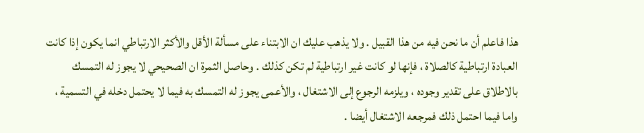هذا فاعلم أن ما نحن فيه من هذا القبيل . ولا يذهب عليك ان الابتناء على مسألة الأقل والأكثر الارتباطي انما يكون إذا كانت العبادة ارتباطية كالصلاة ، فإنها لو كانت غير ارتباطية لم تكن كذلك . وحاصل الثمرة ان الصحيحي لا يجوز له التمسك بالاطلاق على تقدير وجوده ، ويلزمه الرجوع إلى الاشتغال ، والأعمى يجوز له التمسك به فيما لا يحتمل دخله في التسمية ، واما فيما احتمل ذلك فمرجعه الاشتغال أيضا .